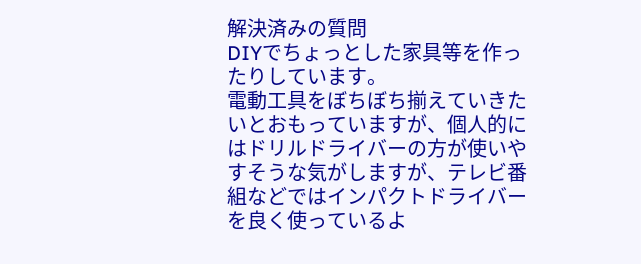解決済みの質問
DIYでちょっとした家具等を作ったりしています。
電動工具をぼちぼち揃えていきたいとおもっていますが、個人的にはドリルドライバーの方が使いやすそうな気がしますが、テレビ番組などではインパクトドライバーを良く使っているよ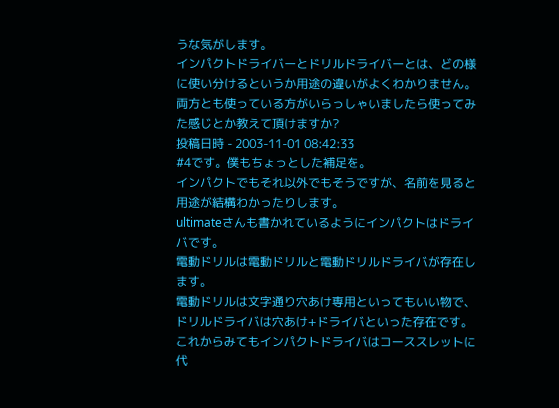うな気がします。
インパクトドライバーとドリルドライバーとは、どの様に使い分けるというか用途の違いがよくわかりません。
両方とも使っている方がいらっしゃいましたら使ってみた感じとか教えて頂けますか?
投稿日時 - 2003-11-01 08:42:33
#4です。僕もちょっとした補足を。
インパクトでもそれ以外でもそうですが、名前を見ると用途が結構わかったりします。
ultimateさんも書かれているようにインパクトはドライバです。
電動ドリルは電動ドリルと電動ドリルドライバが存在します。
電動ドリルは文字通り穴あけ専用といってもいい物で、ドリルドライバは穴あけ+ドライバといった存在です。
これからみてもインパクトドライバはコーススレットに代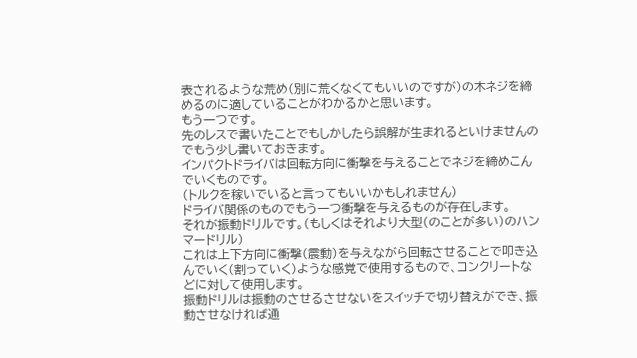表されるような荒め(別に荒くなくてもいいのですが)の木ネジを締めるのに適していることがわかるかと思います。
もう一つです。
先のレスで書いたことでもしかしたら誤解が生まれるといけませんのでもう少し書いておきます。
インパクトドライバは回転方向に衝撃を与えることでネジを締めこんでいくものです。
(トルクを稼いでいると言ってもいいかもしれません)
ドライバ関係のものでもう一つ衝撃を与えるものが存在します。
それが振動ドリルです。(もしくはそれより大型(のことが多い)のハンマードリル)
これは上下方向に衝撃(震動)を与えながら回転させることで叩き込んでいく(割っていく)ような感覚で使用するもので、コンクリートなどに対して使用します。
振動ドリルは振動のさせるさせないをスイッチで切り替えができ、振動させなければ通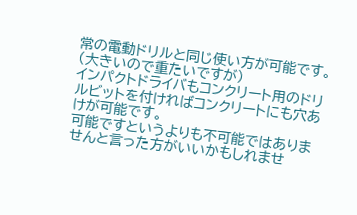常の電動ドリルと同じ使い方が可能です。(大きいので重たいですが)
インパクトドライバもコンクリート用のドリルビットを付ければコンクリートにも穴あけが可能です。
可能ですというよりも不可能ではありませんと言った方がいいかもしれませ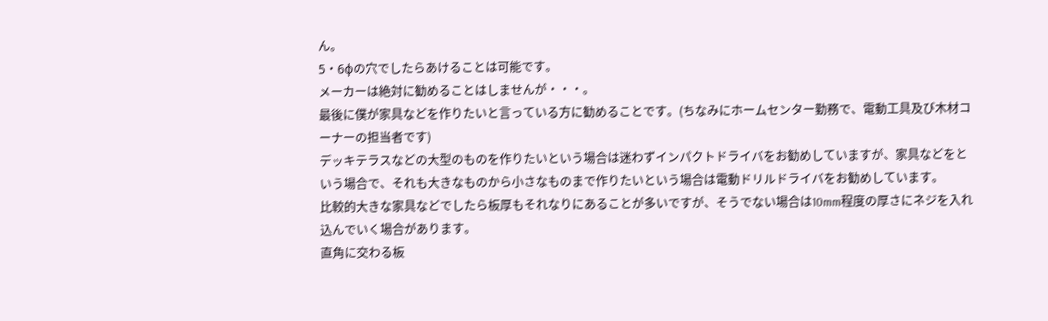ん。
5・6φの穴でしたらあけることは可能です。
メーカーは絶対に勧めることはしませんが・・・。
最後に僕が家具などを作りたいと言っている方に勧めることです。(ちなみにホームセンター勤務で、電動工具及び木材コーナーの担当者です)
デッキテラスなどの大型のものを作りたいという場合は迷わずインパクトドライバをお勧めしていますが、家具などをという場合で、それも大きなものから小さなものまで作りたいという場合は電動ドリルドライバをお勧めしています。
比較的大きな家具などでしたら板厚もそれなりにあることが多いですが、そうでない場合は10mm程度の厚さにネジを入れ込んでいく場合があります。
直角に交わる板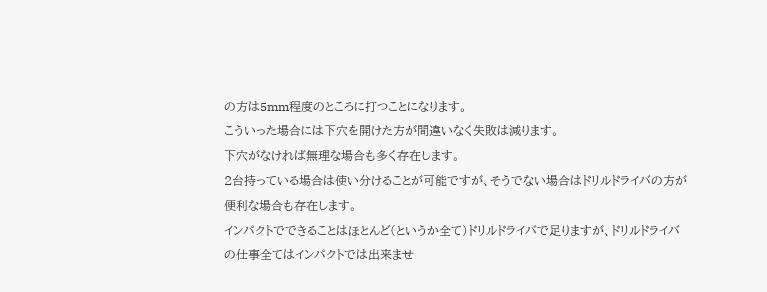の方は5mm程度のところに打つことになります。
こういった場合には下穴を開けた方が間違いなく失敗は減ります。
下穴がなければ無理な場合も多く存在します。
2台持っている場合は使い分けることが可能ですが、そうでない場合はドリルドライバの方が便利な場合も存在します。
インパクトでできることはほとんど(というか全て)ドリルドライバで足りますが、ドリルドライバの仕事全てはインパクトでは出来ませ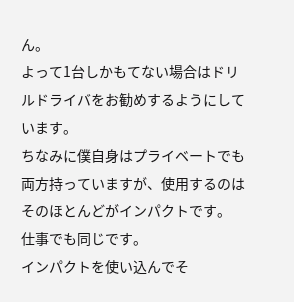ん。
よって1台しかもてない場合はドリルドライバをお勧めするようにしています。
ちなみに僕自身はプライベートでも両方持っていますが、使用するのはそのほとんどがインパクトです。
仕事でも同じです。
インパクトを使い込んでそ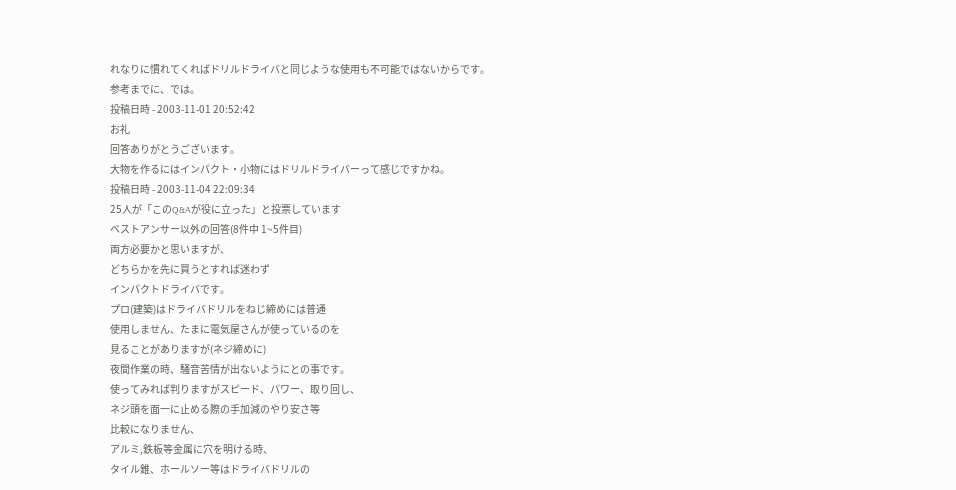れなりに慣れてくればドリルドライバと同じような使用も不可能ではないからです。
参考までに、では。
投稿日時 - 2003-11-01 20:52:42
お礼
回答ありがとうございます。
大物を作るにはインパクト・小物にはドリルドライバーって感じですかね。
投稿日時 - 2003-11-04 22:09:34
25人が「このQ&Aが役に立った」と投票しています
ベストアンサー以外の回答(8件中 1~5件目)
両方必要かと思いますが、
どちらかを先に買うとすれば迷わず
インパクトドライバです。
プロ(建築)はドライバドリルをねじ締めには普通
使用しません、たまに電気屋さんが使っているのを
見ることがありますが(ネジ締めに)
夜間作業の時、騒音苦情が出ないようにとの事です。
使ってみれば判りますがスピード、パワー、取り回し、
ネジ頭を面一に止める際の手加減のやり安さ等
比較になりません、
アルミ,鉄板等金属に穴を明ける時、
タイル錐、ホールソー等はドライバドリルの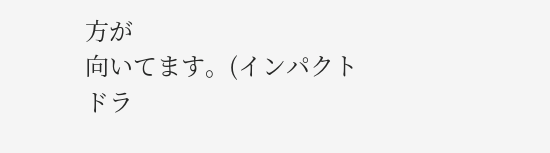方が
向いてます。(インパクトドラ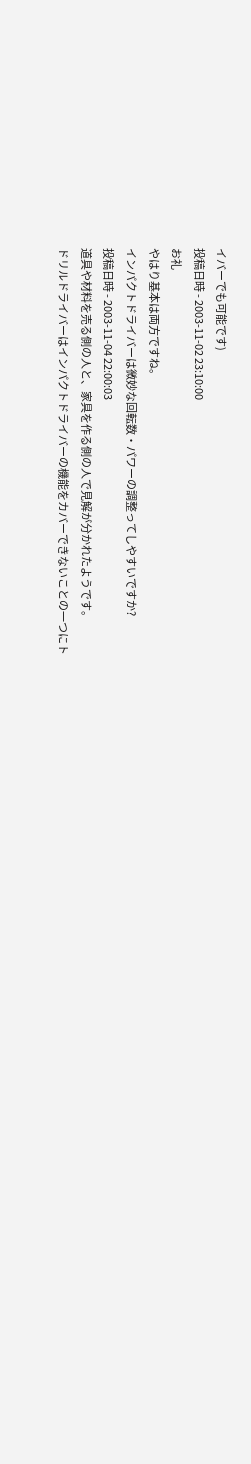イバーでも可能です)
投稿日時 - 2003-11-02 23:10:00
お礼
やはり基本は両方ですね。
インパクトドライバーは微妙な回転数・パワーの調整ってしやすいですか?
投稿日時 - 2003-11-04 22:00:03
道具や材料を売る側の人と、家具を作る側の人で見解が分かれたようです。
ドリルドライバーはインパクトドライバーの機能をカバーできないことの一つにト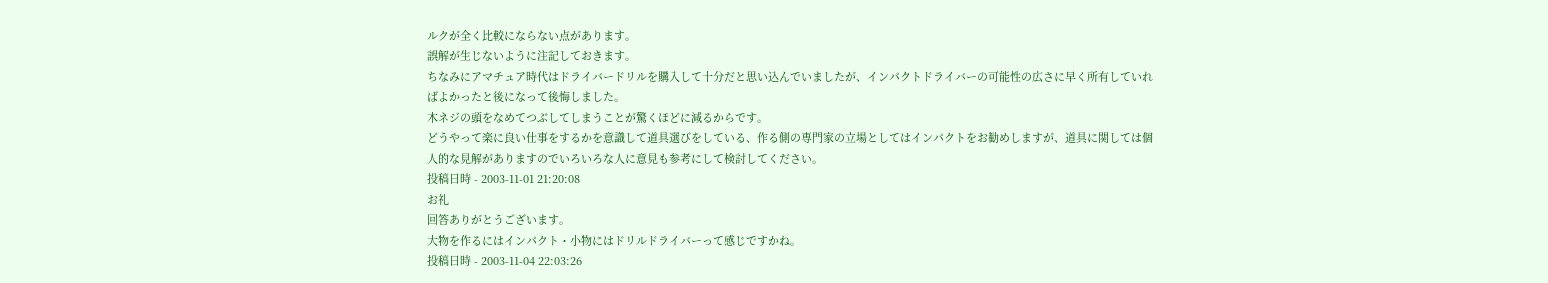ルクが全く比較にならない点があります。
誤解が生じないように注記しておきます。
ちなみにアマチュア時代はドライバードリルを購入して十分だと思い込んでいましたが、インパクトドライバーの可能性の広さに早く所有していればよかったと後になって後悔しました。
木ネジの頭をなめてつぶしてしまうことが驚くほどに減るからです。
どうやって楽に良い仕事をするかを意識して道具選びをしている、作る側の専門家の立場としてはインパクトをお勧めしますが、道具に関しては個人的な見解がありますのでいろいろな人に意見も参考にして検討してください。
投稿日時 - 2003-11-01 21:20:08
お礼
回答ありがとうございます。
大物を作るにはインパクト・小物にはドリルドライバーって感じですかね。
投稿日時 - 2003-11-04 22:03:26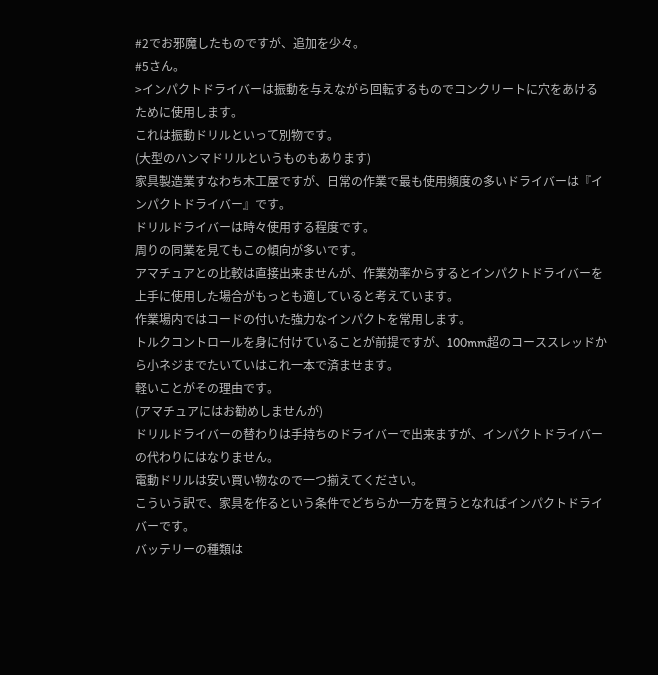#2でお邪魔したものですが、追加を少々。
#5さん。
>インパクトドライバーは振動を与えながら回転するものでコンクリートに穴をあけるために使用します。
これは振動ドリルといって別物です。
(大型のハンマドリルというものもあります)
家具製造業すなわち木工屋ですが、日常の作業で最も使用頻度の多いドライバーは『インパクトドライバー』です。
ドリルドライバーは時々使用する程度です。
周りの同業を見てもこの傾向が多いです。
アマチュアとの比較は直接出来ませんが、作業効率からするとインパクトドライバーを上手に使用した場合がもっとも適していると考えています。
作業場内ではコードの付いた強力なインパクトを常用します。
トルクコントロールを身に付けていることが前提ですが、100mm超のコーススレッドから小ネジまでたいていはこれ一本で済ませます。
軽いことがその理由です。
(アマチュアにはお勧めしませんが)
ドリルドライバーの替わりは手持ちのドライバーで出来ますが、インパクトドライバーの代わりにはなりません。
電動ドリルは安い買い物なので一つ揃えてください。
こういう訳で、家具を作るという条件でどちらか一方を買うとなればインパクトドライバーです。
バッテリーの種類は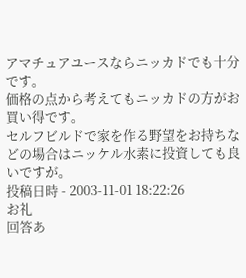アマチュアユースならニッカドでも十分です。
価格の点から考えてもニッカドの方がお買い得です。
セルフビルドで家を作る野望をお持ちなどの場合はニッケル水素に投資しても良いですが。
投稿日時 - 2003-11-01 18:22:26
お礼
回答あ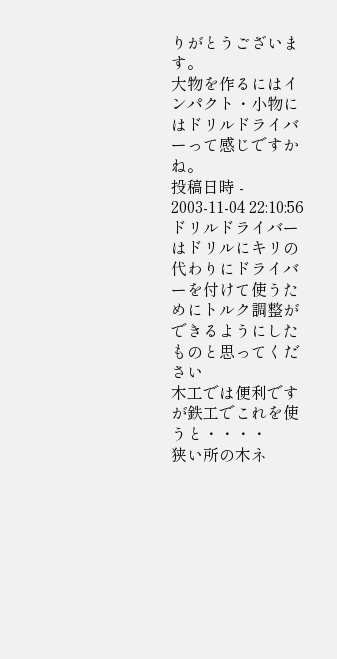りがとうございます。
大物を作るにはインパクト・小物にはドリルドライバーって感じですかね。
投稿日時 - 2003-11-04 22:10:56
ドリルドライバーはドリルにキリの代わりにドライバーを付けて使うためにトルク調整ができるようにしたものと思ってください
木工では便利ですが鉄工でこれを使うと・・・・
狭い所の木ネ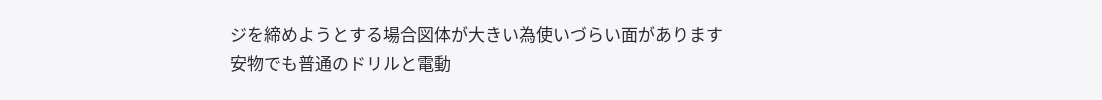ジを締めようとする場合図体が大きい為使いづらい面があります
安物でも普通のドリルと電動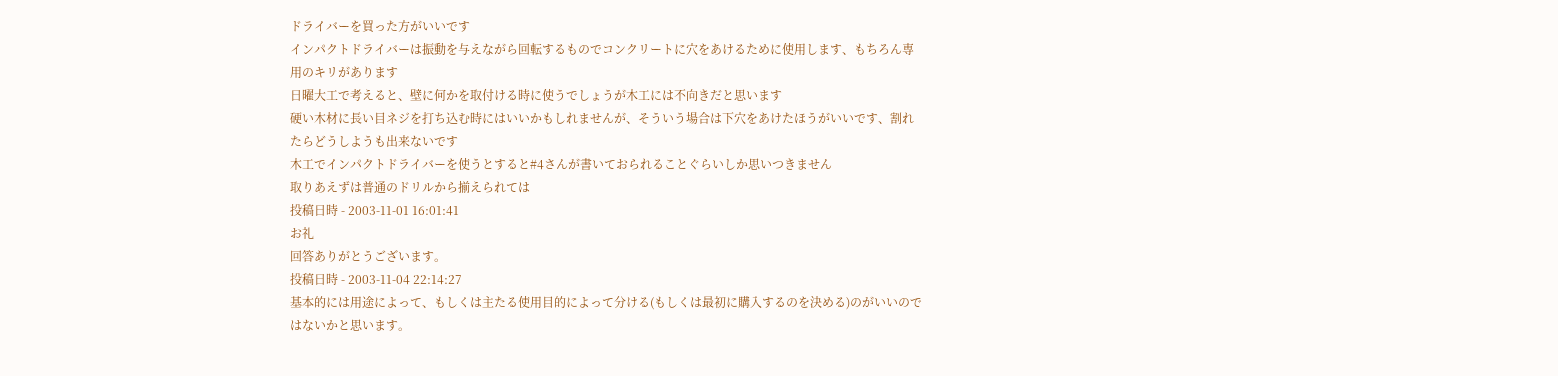ドライバーを買った方がいいです
インパクトドライバーは振動を与えながら回転するものでコンクリートに穴をあけるために使用します、もちろん専用のキリがあります
日曜大工で考えると、壁に何かを取付ける時に使うでしょうが木工には不向きだと思います
硬い木材に長い目ネジを打ち込む時にはいいかもしれませんが、そういう場合は下穴をあけたほうがいいです、割れたらどうしようも出来ないです
木工でインパクトドライバーを使うとすると#4さんが書いておられることぐらいしか思いつきません
取りあえずは普通のドリルから揃えられては
投稿日時 - 2003-11-01 16:01:41
お礼
回答ありがとうございます。
投稿日時 - 2003-11-04 22:14:27
基本的には用途によって、もしくは主たる使用目的によって分ける(もしくは最初に購入するのを決める)のがいいのではないかと思います。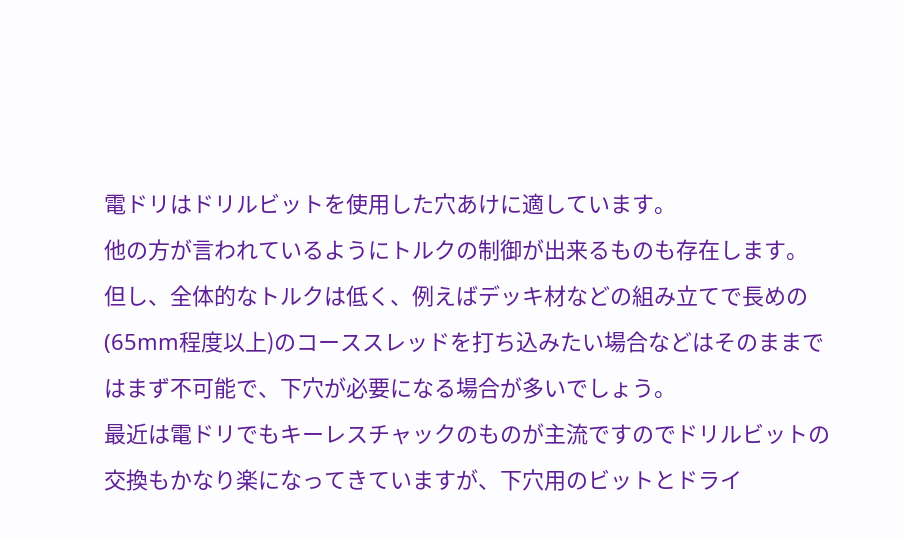電ドリはドリルビットを使用した穴あけに適しています。
他の方が言われているようにトルクの制御が出来るものも存在します。
但し、全体的なトルクは低く、例えばデッキ材などの組み立てで長めの(65mm程度以上)のコーススレッドを打ち込みたい場合などはそのままではまず不可能で、下穴が必要になる場合が多いでしょう。
最近は電ドリでもキーレスチャックのものが主流ですのでドリルビットの交換もかなり楽になってきていますが、下穴用のビットとドライ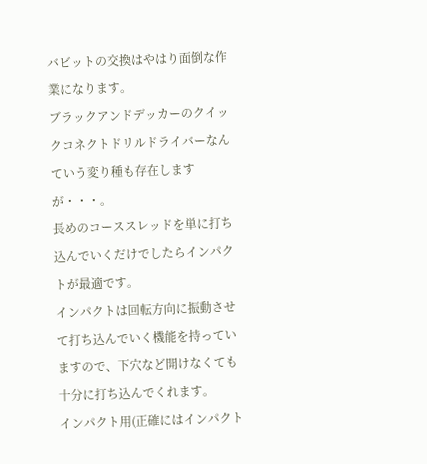バビットの交換はやはり面倒な作業になります。
ブラックアンドデッカーのクイックコネクトドリルドライバーなんていう変り種も存在しますが・・・。
長めのコーススレッドを単に打ち込んでいくだけでしたらインパクトが最適です。
インパクトは回転方向に振動させて打ち込んでいく機能を持っていますので、下穴など開けなくても十分に打ち込んでくれます。
インパクト用(正確にはインパクト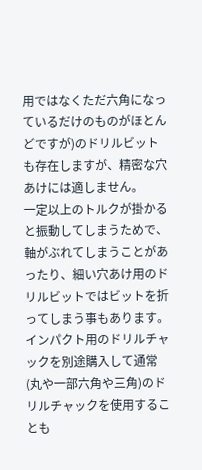用ではなくただ六角になっているだけのものがほとんどですが)のドリルビットも存在しますが、精密な穴あけには適しません。
一定以上のトルクが掛かると振動してしまうためで、軸がぶれてしまうことがあったり、細い穴あけ用のドリルビットではビットを折ってしまう事もあります。
インパクト用のドリルチャックを別途購入して通常(丸や一部六角や三角)のドリルチャックを使用することも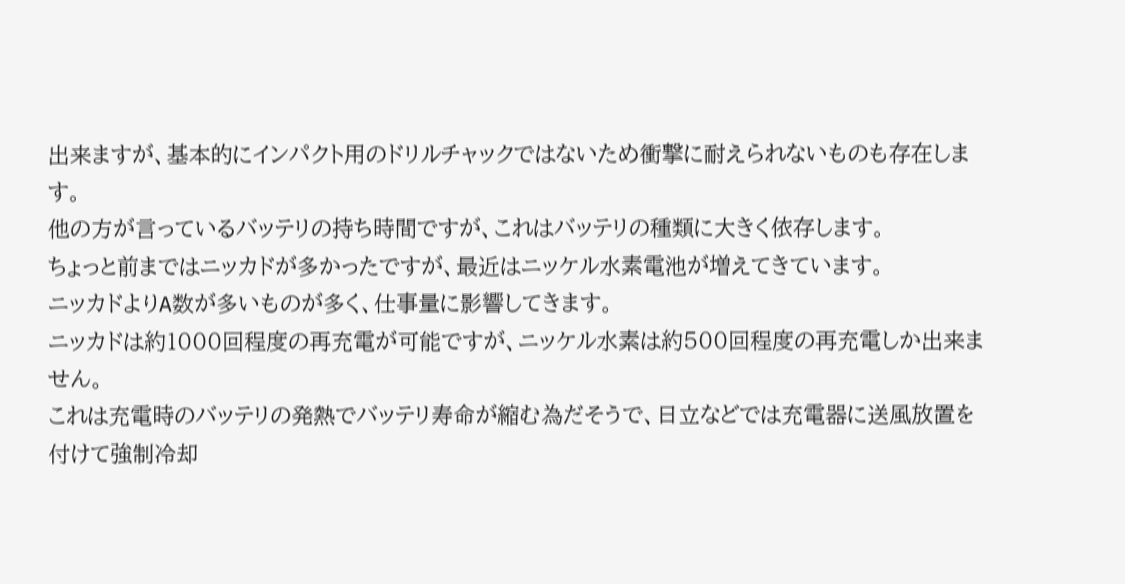出来ますが、基本的にインパクト用のドリルチャックではないため衝撃に耐えられないものも存在します。
他の方が言っているバッテリの持ち時間ですが、これはバッテリの種類に大きく依存します。
ちょっと前まではニッカドが多かったですが、最近はニッケル水素電池が増えてきています。
ニッカドよりA数が多いものが多く、仕事量に影響してきます。
ニッカドは約1000回程度の再充電が可能ですが、ニッケル水素は約500回程度の再充電しか出来ません。
これは充電時のバッテリの発熱でバッテリ寿命が縮む為だそうで、日立などでは充電器に送風放置を付けて強制冷却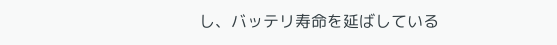し、バッテリ寿命を延ばしている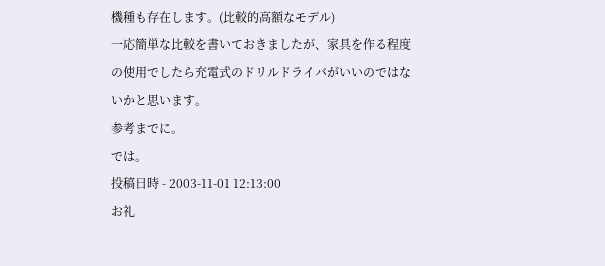機種も存在します。(比較的高額なモデル)
一応簡単な比較を書いておきましたが、家具を作る程度の使用でしたら充電式のドリルドライバがいいのではないかと思います。
参考までに。
では。
投稿日時 - 2003-11-01 12:13:00
お礼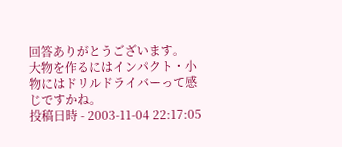回答ありがとうございます。
大物を作るにはインパクト・小物にはドリルドライバーって感じですかね。
投稿日時 - 2003-11-04 22:17:05